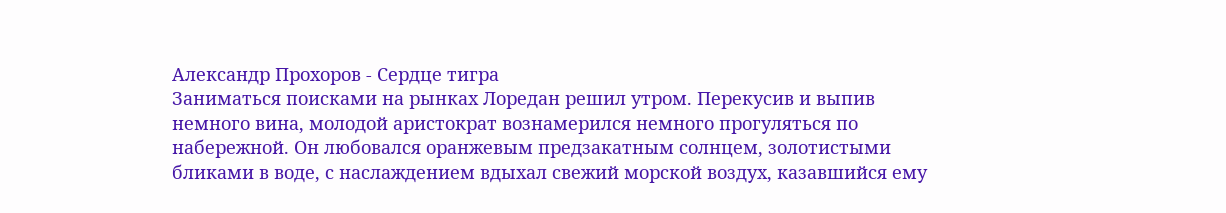Александр Прохоров - Сердце тигра
Заниматься поисками на рынках Лоредан решил утром. Перекусив и выпив немного вина, молодой аристократ вознамерился немного прогуляться по набережной. Он любовался оранжевым предзакатным солнцем, золотистыми бликами в воде, с наслаждением вдыхал свежий морской воздух, казавшийся ему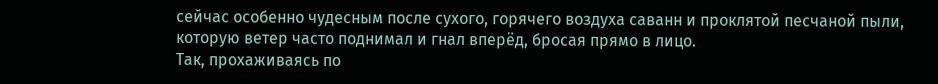сейчас особенно чудесным после сухого, горячего воздуха саванн и проклятой песчаной пыли, которую ветер часто поднимал и гнал вперёд, бросая прямо в лицо.
Так, прохаживаясь по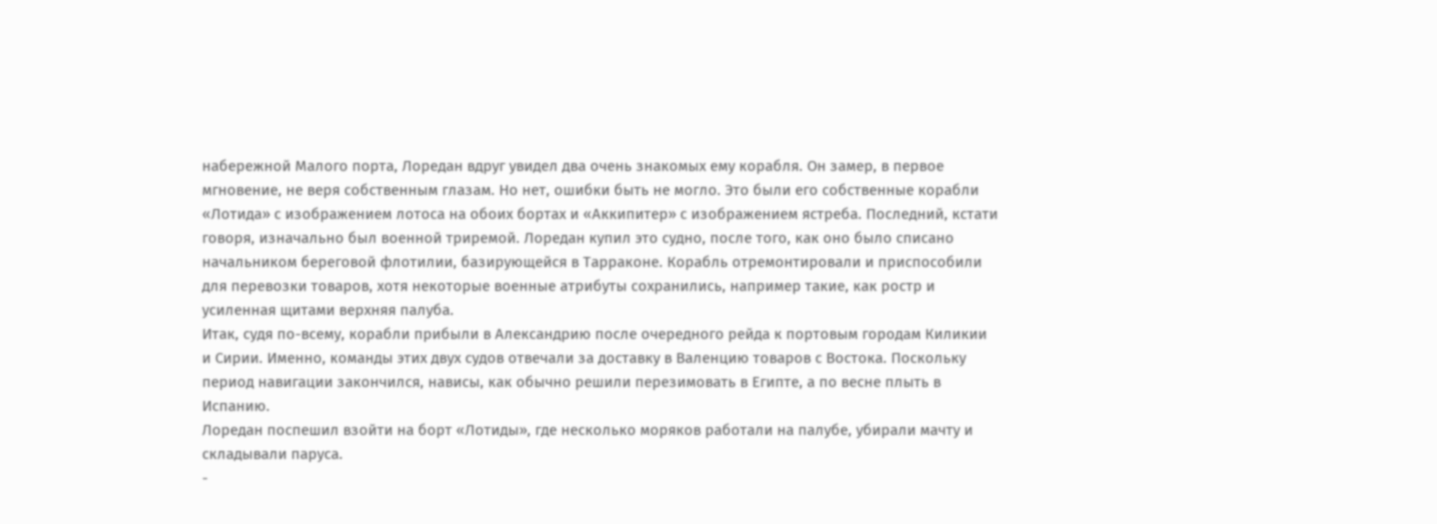набережной Малого порта, Лоредан вдруг увидел два очень знакомых ему корабля. Он замер, в первое мгновение, не веря собственным глазам. Но нет, ошибки быть не могло. Это были его собственные корабли «Лотида» с изображением лотоса на обоих бортах и «Аккипитер» с изображением ястреба. Последний, кстати говоря, изначально был военной триремой. Лоредан купил это судно, после того, как оно было списано начальником береговой флотилии, базирующейся в Тарраконе. Корабль отремонтировали и приспособили для перевозки товаров, хотя некоторые военные атрибуты сохранились, например такие, как ростр и усиленная щитами верхняя палуба.
Итак, судя по-всему, корабли прибыли в Александрию после очередного рейда к портовым городам Киликии и Сирии. Именно, команды этих двух судов отвечали за доставку в Валенцию товаров с Востока. Поскольку период навигации закончился, нависы, как обычно решили перезимовать в Египте, а по весне плыть в Испанию.
Лоредан поспешил взойти на борт «Лотиды», где несколько моряков работали на палубе, убирали мачту и складывали паруса.
-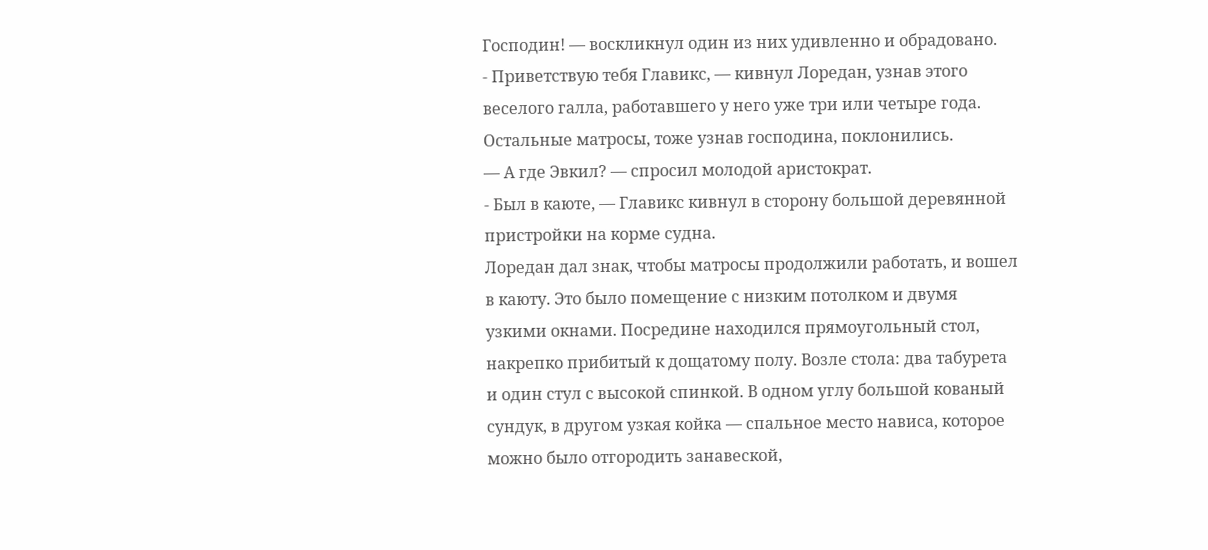Господин! — воскликнул один из них удивленно и обрадовано.
- Приветствую тебя Главикс, — кивнул Лоредан, узнав этого веселого галла, работавшего у него уже три или четыре года.
Остальные матросы, тоже узнав господина, поклонились.
— А где Эвкил? — спросил молодой аристократ.
- Был в каюте, — Главикс кивнул в сторону большой деревянной пристройки на корме судна.
Лоредан дал знак, чтобы матросы продолжили работать, и вошел в каюту. Это было помещение с низким потолком и двумя узкими окнами. Посредине находился прямоугольный стол, накрепко прибитый к дощатому полу. Возле стола: два табурета и один стул с высокой спинкой. В одном углу большой кованый сундук, в другом узкая койка — спальное место нависа, которое можно было отгородить занавеской,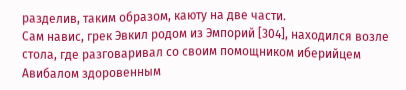разделив, таким образом, каюту на две части.
Сам навис, грек Эвкил родом из Эмпорий [304], находился возле стола, где разговаривал со своим помощником иберийцем Авибалом здоровенным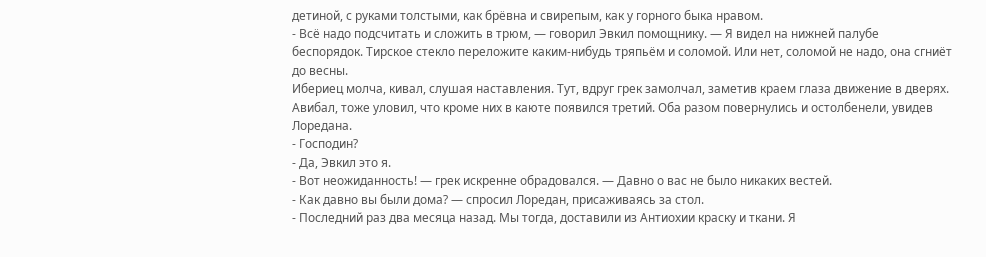детиной, с руками толстыми, как брёвна и свирепым, как у горного быка нравом.
- Всё надо подсчитать и сложить в трюм, — говорил Эвкил помощнику. — Я видел на нижней палубе беспорядок. Тирское стекло переложите каким-нибудь тряпьём и соломой. Или нет, соломой не надо, она сгниёт до весны.
Ибериец молча, кивал, слушая наставления. Тут, вдруг грек замолчал, заметив краем глаза движение в дверях. Авибал, тоже уловил, что кроме них в каюте появился третий. Оба разом повернулись и остолбенели, увидев Лоредана.
- Господин?
- Да, Эвкил это я.
- Вот неожиданность! — грек искренне обрадовался. — Давно о вас не было никаких вестей.
- Как давно вы были дома? — спросил Лоредан, присаживаясь за стол.
- Последний раз два месяца назад. Мы тогда, доставили из Антиохии краску и ткани. Я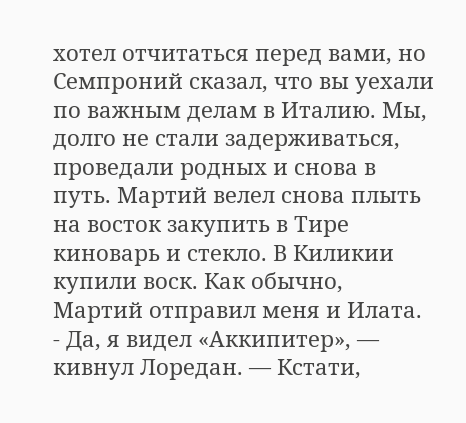хотел отчитаться перед вами, но Семпроний сказал, что вы уехали по важным делам в Италию. Мы, долго не стали задерживаться, проведали родных и снова в путь. Мартий велел снова плыть на восток закупить в Тире киноварь и стекло. В Киликии купили воск. Как обычно, Мартий отправил меня и Илата.
- Да, я видел «Аккипитер», — кивнул Лоредан. — Кстати,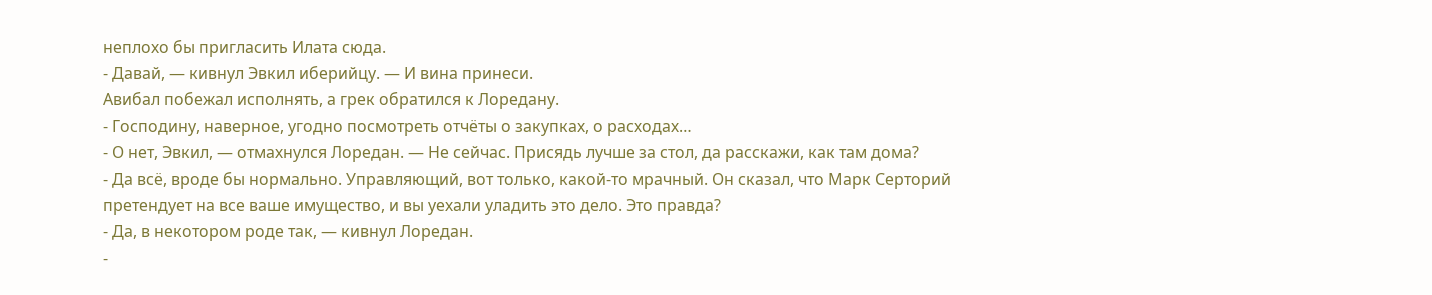неплохо бы пригласить Илата сюда.
- Давай, — кивнул Эвкил иберийцу. — И вина принеси.
Авибал побежал исполнять, а грек обратился к Лоредану.
- Господину, наверное, угодно посмотреть отчёты о закупках, о расходах…
- О нет, Эвкил, — отмахнулся Лоредан. — Не сейчас. Присядь лучше за стол, да расскажи, как там дома?
- Да всё, вроде бы нормально. Управляющий, вот только, какой-то мрачный. Он сказал, что Марк Серторий претендует на все ваше имущество, и вы уехали уладить это дело. Это правда?
- Да, в некотором роде так, — кивнул Лоредан.
-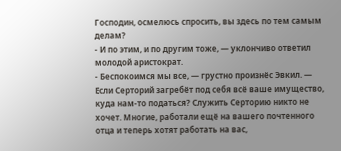Господин, осмелюсь спросить, вы здесь по тем самым делам?
- И по этим, и по другим тоже, — уклончиво ответил молодой аристократ.
- Беспокоимся мы все, — грустно произнёс Эвкил. — Если Серторий загребёт под себя всё ваше имущество, куда нам-то податься? Служить Серторию никто не хочет. Многие, работали ещё на вашего почтенного отца и теперь хотят работать на вас,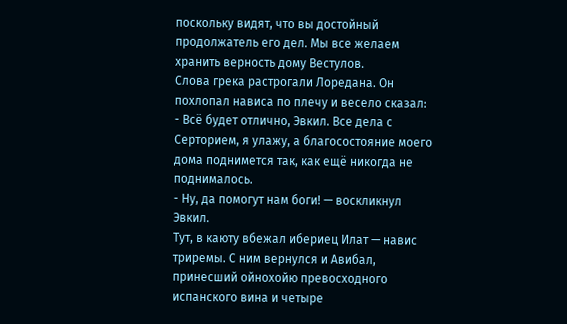поскольку видят, что вы достойный продолжатель его дел. Мы все желаем хранить верность дому Вестулов.
Слова грека растрогали Лоредана. Он похлопал нависа по плечу и весело сказал:
- Всё будет отлично, Эвкил. Все дела с Серторием, я улажу, а благосостояние моего дома поднимется так, как ещё никогда не поднималось.
- Ну, да помогут нам боги! — воскликнул Эвкил.
Тут, в каюту вбежал ибериец Илат — навис триремы. С ним вернулся и Авибал, принесший ойнохойю превосходного испанского вина и четыре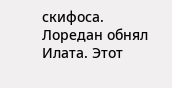скифоса.
Лоредан обнял Илата. Этот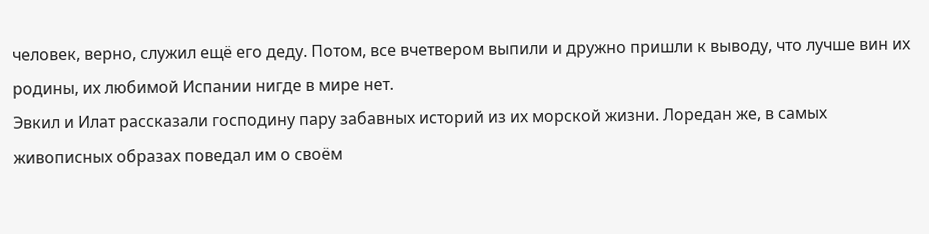человек, верно, служил ещё его деду. Потом, все вчетвером выпили и дружно пришли к выводу, что лучше вин их родины, их любимой Испании нигде в мире нет.
Эвкил и Илат рассказали господину пару забавных историй из их морской жизни. Лоредан же, в самых живописных образах поведал им о своём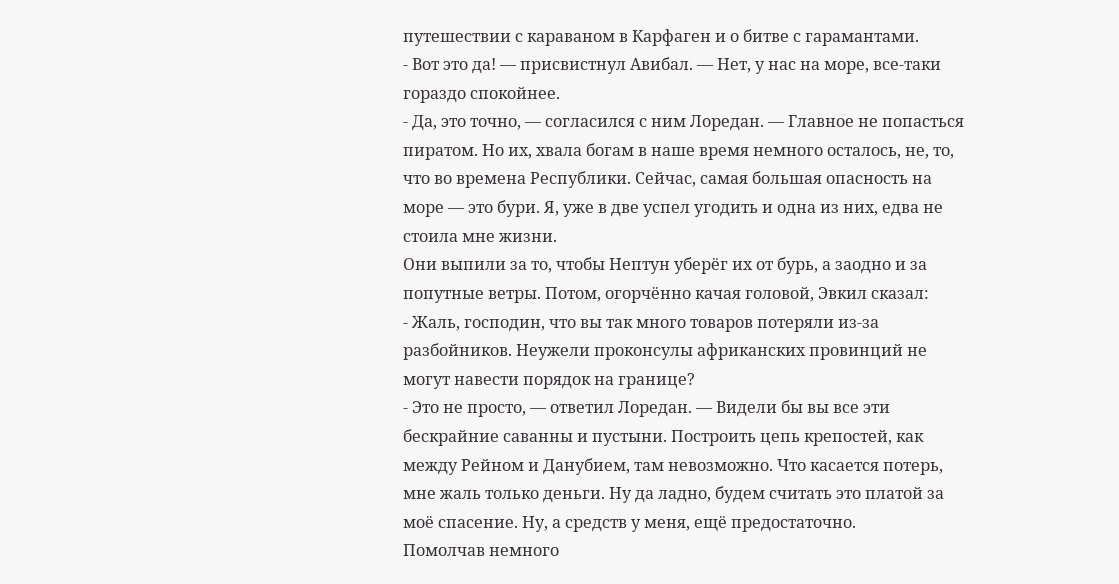путешествии с караваном в Карфаген и о битве с гарамантами.
- Вот это да! — присвистнул Авибал. — Нет, у нас на море, все-таки гораздо спокойнее.
- Да, это точно, — согласился с ним Лоредан. — Главное не попасться пиратом. Но их, хвала богам в наше время немного осталось, не, то, что во времена Республики. Сейчас, самая большая опасность на море — это бури. Я, уже в две успел угодить и одна из них, едва не стоила мне жизни.
Они выпили за то, чтобы Нептун уберёг их от бурь, а заодно и за попутные ветры. Потом, огорчённо качая головой, Эвкил сказал:
- Жаль, господин, что вы так много товаров потеряли из-за разбойников. Неужели проконсулы африканских провинций не могут навести порядок на границе?
- Это не просто, — ответил Лоредан. — Видели бы вы все эти бескрайние саванны и пустыни. Построить цепь крепостей, как между Рейном и Данубием, там невозможно. Что касается потерь, мне жаль только деньги. Ну да ладно, будем считать это платой за моё спасение. Ну, а средств у меня, ещё предостаточно.
Помолчав немного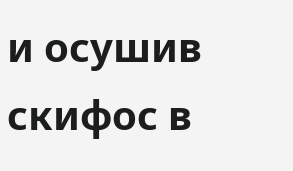и осушив скифос в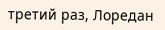третий раз, Лоредан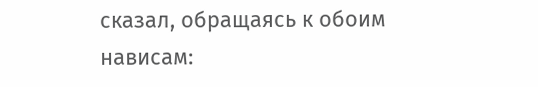сказал, обращаясь к обоим нависам: